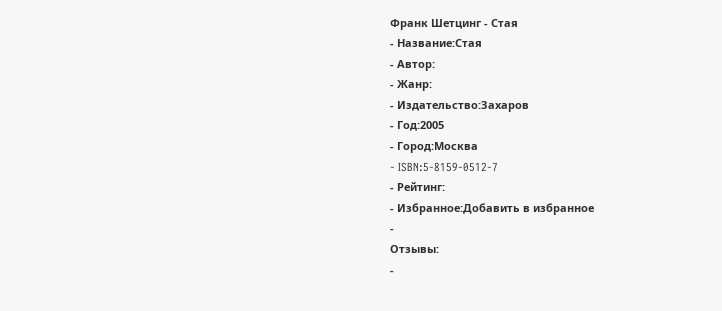Франк Шетцинг - Стая
- Название:Стая
- Автор:
- Жанр:
- Издательство:Захаров
- Год:2005
- Город:Москва
- ISBN:5-8159-0512-7
- Рейтинг:
- Избранное:Добавить в избранное
-
Отзывы:
-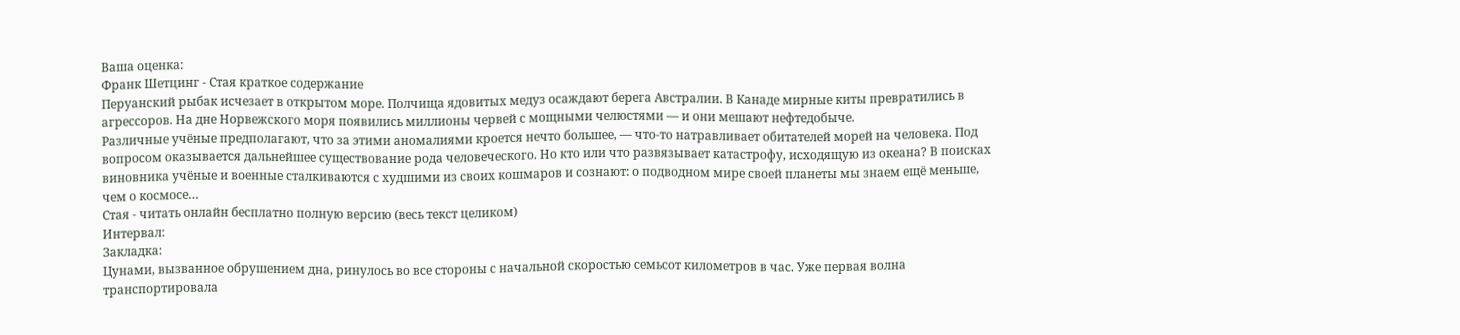Ваша оценка:
Франк Шетцинг - Стая краткое содержание
Перуанский рыбак исчезает в открытом море. Полчища ядовитых медуз осаждают берега Австралии. В Канаде мирные киты превратились в агрессоров. На дне Норвежского моря появились миллионы червей с мощными челюстями — и они мешают нефтедобыче.
Различные учёные предполагают, что за этими аномалиями кроется нечто большее, — что-то натравливает обитателей морей на человека. Под вопросом оказывается дальнейшее существование рода человеческого. Но кто или что развязывает катастрофу, исходящую из океана? В поисках виновника учёные и военные сталкиваются с худшими из своих кошмаров и сознают: о подводном мире своей планеты мы знаем ещё меньше, чем о космосе…
Стая - читать онлайн бесплатно полную версию (весь текст целиком)
Интервал:
Закладка:
Цунами, вызванное обрушением дна, ринулось во все стороны с начальной скоростью семьсот километров в час. Уже первая волна транспортировала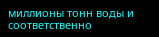миллионы тонн воды и соответственно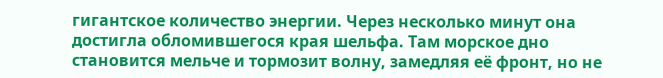гигантское количество энергии. Через несколько минут она достигла обломившегося края шельфа. Там морское дно становится мельче и тормозит волну, замедляя её фронт, но не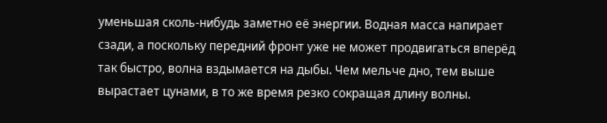уменьшая сколь-нибудь заметно её энергии. Водная масса напирает сзади, а поскольку передний фронт уже не может продвигаться вперёд так быстро, волна вздымается на дыбы. Чем мельче дно, тем выше вырастает цунами, в то же время резко сокращая длину волны.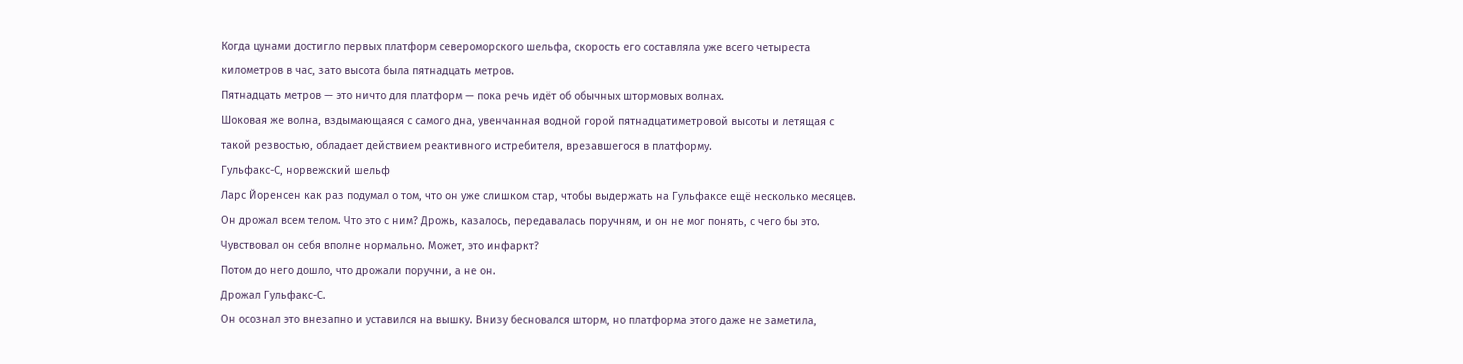Когда цунами достигло первых платформ североморского шельфа, скорость его составляла уже всего четыреста километров в час, зато высота была пятнадцать метров.
Пятнадцать метров — это ничто для платформ — пока речь идёт об обычных штормовых волнах.
Шоковая же волна, вздымающаяся с самого дна, увенчанная водной горой пятнадцатиметровой высоты и летящая с такой резвостью, обладает действием реактивного истребителя, врезавшегося в платформу.
Гульфакс-С, норвежский шельф
Ларс Йоренсен как раз подумал о том, что он уже слишком стар, чтобы выдержать на Гульфаксе ещё несколько месяцев. Он дрожал всем телом. Что это с ним? Дрожь, казалось, передавалась поручням, и он не мог понять, с чего бы это. Чувствовал он себя вполне нормально. Может, это инфаркт?
Потом до него дошло, что дрожали поручни, а не он.
Дрожал Гульфакс-С.
Он осознал это внезапно и уставился на вышку. Внизу бесновался шторм, но платформа этого даже не заметила,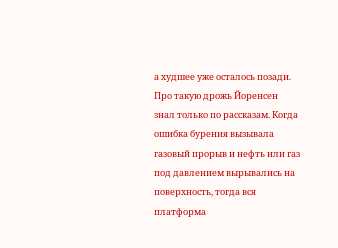а худшее уже осталось позади.
Про такую дрожь Йоренсен знал только по рассказам. Когда ошибка бурения вызывала газовый прорыв и нефть или газ под давлением вырывались на поверхность, тогда вся платформа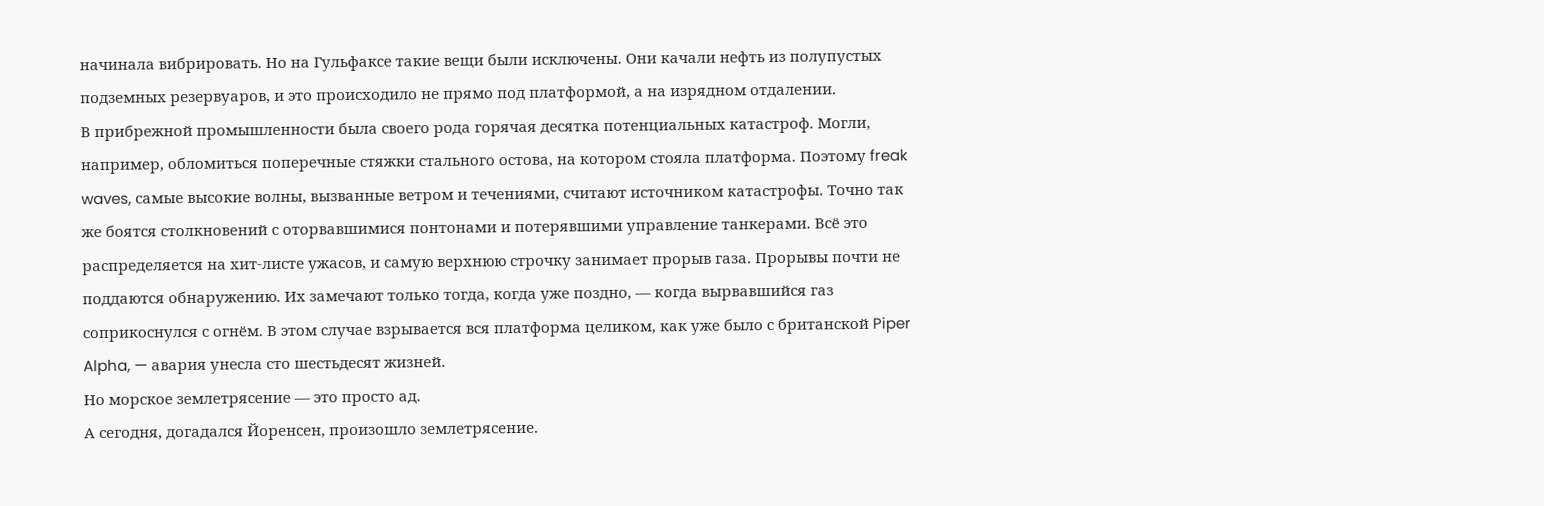начинала вибрировать. Но на Гульфаксе такие вещи были исключены. Они качали нефть из полупустых подземных резервуаров, и это происходило не прямо под платформой, а на изрядном отдалении.
В прибрежной промышленности была своего рода горячая десятка потенциальных катастроф. Могли, например, обломиться поперечные стяжки стального остова, на котором стояла платформа. Поэтому freak waves, самые высокие волны, вызванные ветром и течениями, считают источником катастрофы. Точно так же боятся столкновений с оторвавшимися понтонами и потерявшими управление танкерами. Всё это распределяется на хит-листе ужасов, и самую верхнюю строчку занимает прорыв газа. Прорывы почти не поддаются обнаружению. Их замечают только тогда, когда уже поздно, — когда вырвавшийся газ соприкоснулся с огнём. В этом случае взрывается вся платформа целиком, как уже было с британской Piper Alpha, — авария унесла сто шестьдесят жизней.
Но морское землетрясение — это просто ад.
А сегодня, догадался Йоренсен, произошло землетрясение.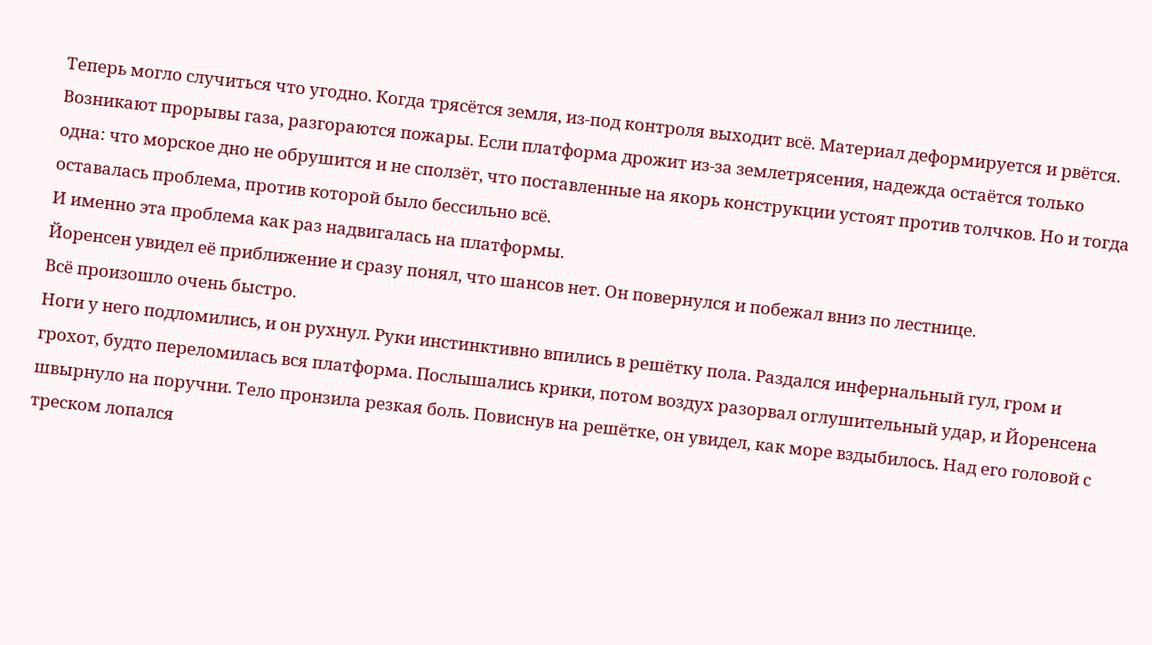Теперь могло случиться что угодно. Когда трясётся земля, из-под контроля выходит всё. Материал деформируется и рвётся. Возникают прорывы газа, разгораются пожары. Если платформа дрожит из-за землетрясения, надежда остаётся только одна: что морское дно не обрушится и не сползёт, что поставленные на якорь конструкции устоят против толчков. Но и тогда оставалась проблема, против которой было бессильно всё.
И именно эта проблема как раз надвигалась на платформы.
Йоренсен увидел её приближение и сразу понял, что шансов нет. Он повернулся и побежал вниз по лестнице.
Всё произошло очень быстро.
Ноги у него подломились, и он рухнул. Руки инстинктивно впились в решётку пола. Раздался инфернальный гул, гром и грохот, будто переломилась вся платформа. Послышались крики, потом воздух разорвал оглушительный удар, и Йоренсена швырнуло на поручни. Тело пронзила резкая боль. Повиснув на решётке, он увидел, как море вздыбилось. Над его головой с треском лопался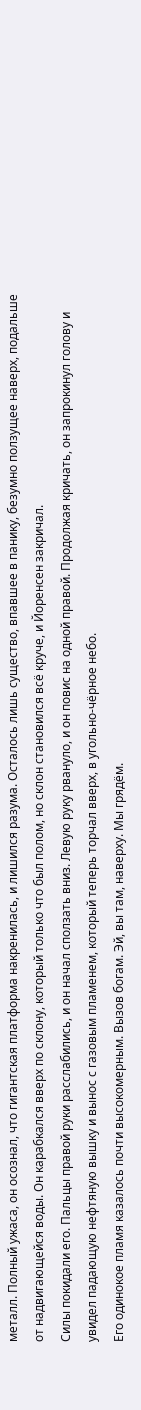металл. Полный ужаса, он осознал, что гигантская платформа накренилась, и лишился разума. Осталось лишь существо, впавшее в панику, безумно ползущее наверх, подальше от надвигающейся воды. Он карабкался вверх по склону, который только что был полом, но склон становился всё круче, и Йоренсен закричал.
Силы покидали его. Пальцы правой руки расслабились, и он начал сползать вниз. Левую руку рвануло, и он повис на одной правой. Продолжая кричать, он запрокинул голову и увидел падающую нефтяную вышку и вынос с газовым пламенем, который теперь торчал вверх, в угольно-чёрное небо.
Его одинокое пламя казалось почти высокомерным. Вызов богам. Эй, вы там, наверху. Мы грядём.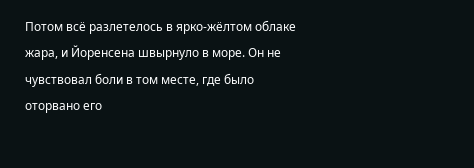Потом всё разлетелось в ярко-жёлтом облаке жара, и Йоренсена швырнуло в море. Он не чувствовал боли в том месте, где было оторвано его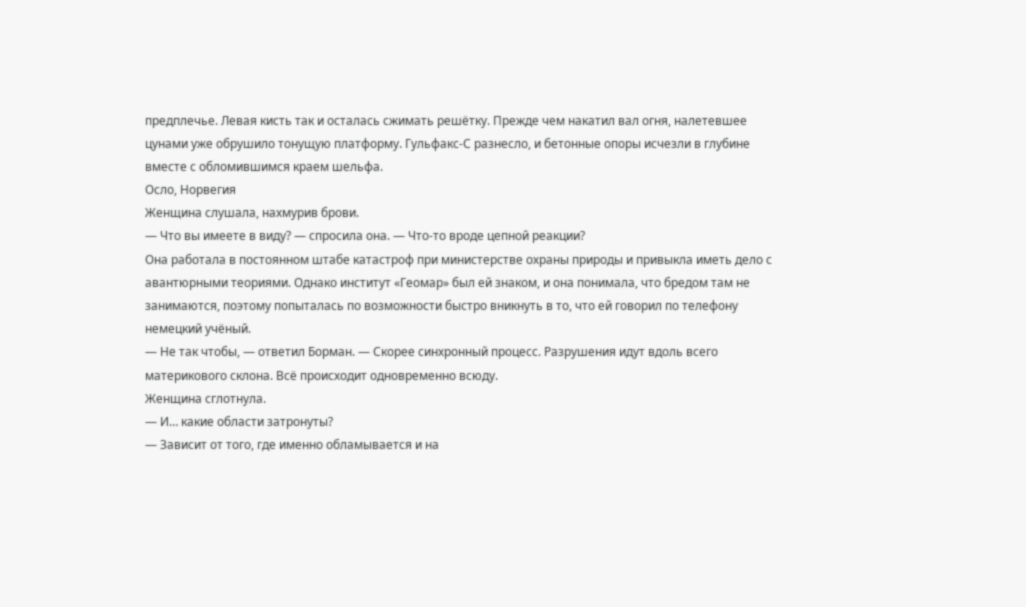предплечье. Левая кисть так и осталась сжимать решётку. Прежде чем накатил вал огня, налетевшее цунами уже обрушило тонущую платформу. Гульфакс-С разнесло, и бетонные опоры исчезли в глубине вместе с обломившимся краем шельфа.
Осло, Норвегия
Женщина слушала, нахмурив брови.
— Что вы имеете в виду? — спросила она. — Что-то вроде цепной реакции?
Она работала в постоянном штабе катастроф при министерстве охраны природы и привыкла иметь дело с авантюрными теориями. Однако институт «Геомар» был ей знаком, и она понимала, что бредом там не занимаются, поэтому попыталась по возможности быстро вникнуть в то, что ей говорил по телефону немецкий учёный.
— Не так чтобы, — ответил Борман. — Скорее синхронный процесс. Разрушения идут вдоль всего материкового склона. Всё происходит одновременно всюду.
Женщина сглотнула.
— И… какие области затронуты?
— Зависит от того, где именно обламывается и на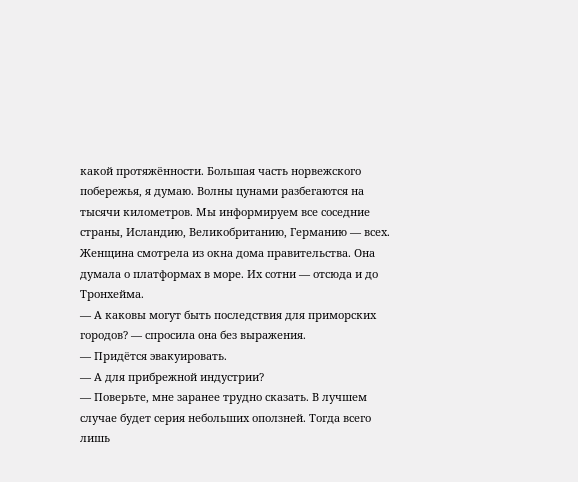какой протяжённости. Большая часть норвежского побережья, я думаю. Волны цунами разбегаются на тысячи километров. Мы информируем все соседние страны, Исландию, Великобританию, Германию — всех.
Женщина смотрела из окна дома правительства. Она думала о платформах в море. Их сотни — отсюда и до Тронхейма.
— А каковы могут быть последствия для приморских городов? — спросила она без выражения.
— Придётся эвакуировать.
— А для прибрежной индустрии?
— Поверьте, мне заранее трудно сказать. В лучшем случае будет серия небольших оползней. Тогда всего лишь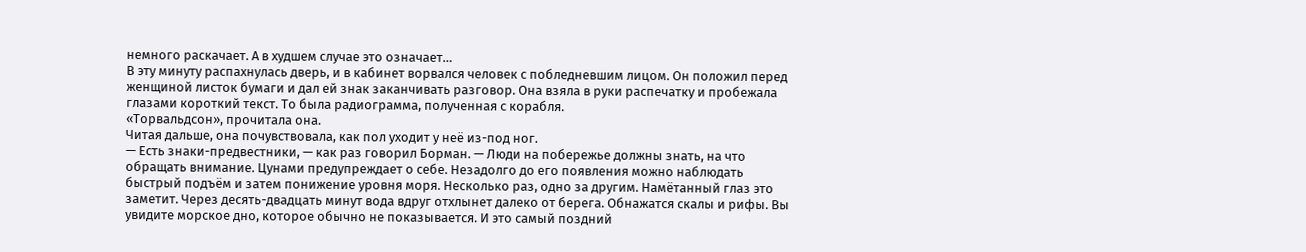немного раскачает. А в худшем случае это означает…
В эту минуту распахнулась дверь, и в кабинет ворвался человек с побледневшим лицом. Он положил перед женщиной листок бумаги и дал ей знак заканчивать разговор. Она взяла в руки распечатку и пробежала глазами короткий текст. То была радиограмма, полученная с корабля.
«Торвальдсон», прочитала она.
Читая дальше, она почувствовала, как пол уходит у неё из-под ног.
— Есть знаки-предвестники, — как раз говорил Борман. — Люди на побережье должны знать, на что обращать внимание. Цунами предупреждает о себе. Незадолго до его появления можно наблюдать быстрый подъём и затем понижение уровня моря. Несколько раз, одно за другим. Намётанный глаз это заметит. Через десять-двадцать минут вода вдруг отхлынет далеко от берега. Обнажатся скалы и рифы. Вы увидите морское дно, которое обычно не показывается. И это самый поздний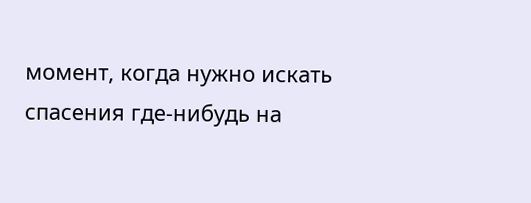момент, когда нужно искать спасения где-нибудь на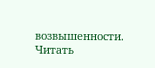возвышенности.
Читать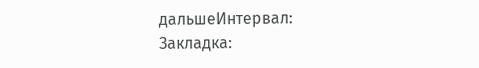дальшеИнтервал:
Закладка: